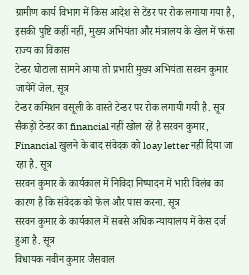ग्रामीण कार्य विभाग में किस आदेश से टेंडर पर रोक लगाया गया है, इसकी पुष्टि कहीं नहीं, मुख्य अभियंता और मंत्रालय के खेल में फंसा राज्य का विकास
टेन्डर घोटाला सामने आया तो प्रभारी मुख्य अभियंता सरवन कुमार जायेंगें जेल. सूत्र
टेन्डर कमिशन वसूली के वास्ते टेन्डर पर रोक लगायी गयी है. सूत्र
सैकड़ों टेन्डर का financial नहीं खोल रहें है सरवन कुमार, Financial खुलने के बाद संवेदक को loay letter नहीं दिया जा रहा है. सूत्र
सरवन कुमार के कार्यकाल में निविदा निष्पादन में भारी विलंब का कारण है कि संवेदक को फेल और पास करना. सूत्र
सरवन कुमार के कार्यकाल में सबसे अधिक न्यायालय में केस दर्ज हुआ है. सूत्र
विधायक नवीन कुमार जैसवाल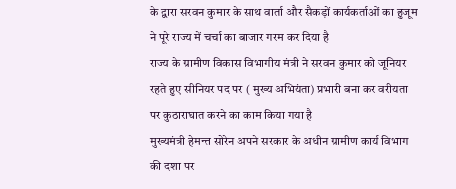के द्वारा सरवन कुमार के साथ वार्ता और सैकड़ों कार्यकर्ताओं का हुजूम ने पूरे राज्य में चर्चा का बाजार गरम कर दिया है
राज्य के ग्रामीण विकास विभागीय मंत्री ने सरवन कुमार को जूनियर रहते हुए सीनियर पद पर ( मुख्य अभियंता) प्रभारी बना कर वरीयता पर कुठाराघात करने का काम किया गया है
मुख्यमंत्री हेमन्त सोरेन अपने सरकार के अधीन ग्रामीण कार्य विभाग की दशा पर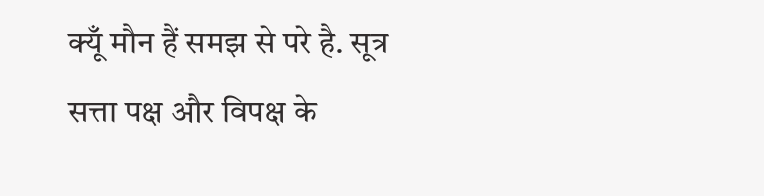क्यूँ मौन हैं समझ से परे है. सूत्र
सत्ता पक्ष और विपक्ष के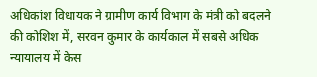अधिकांश विधायक ने ग्रामीण कार्य विभाग के मंत्री को बदलने की कोशिश में, सरवन कुमार के कार्यकाल में सबसे अधिक न्यायालय में केस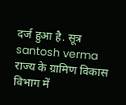दर्ज हुआ है. सूत्र
santosh verma
राज्य के ग्रामिण विकास विभाग में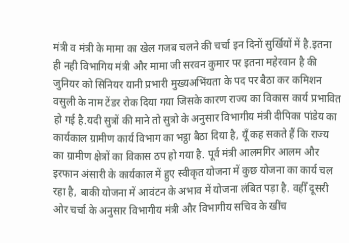मंत्री व मंत्री के मामा का खेल गजब चलने की चर्चा इन दिनों सुर्खियों में है.इतना ही नही विभागिय मंत्री और मामा जी सरवन कुमार पर इतना महेरवान है की जुनियर को सिनियर यानी प्रभारी मुख्यअभिंयता के पद पर बैठा कर कमिशन वसुली के नाम टेंडर रोक दिया गया जिसके कारण राज्य का विकास कार्य प्रभावित हो गई है.यदी सुत्रों की माने तो सुत्रो के अनुसार विभागीय मंत्री दीपिका पांडेय का कार्यकाल ग्रामीण कार्य विभाग का भट्ठा बैठा दिया है, यूँ कह सकते हैं कि राज्य का ग्रामीण क्षेत्रों का विकास ठप हो गया है. पूर्व मंत्री आलमगिर आलम और इरफान अंसारी के कार्यकाल में हुए स्वीकृत योजना में कुछ योजना का कार्य चल रहा है, बाकी योजना में आवंटन के अभाव में योजना लंबित पड़ा है. वहीँ दूसरी ओर चर्चा के अनुसार विभागीय मंत्री और विभागीय सचिव के खींच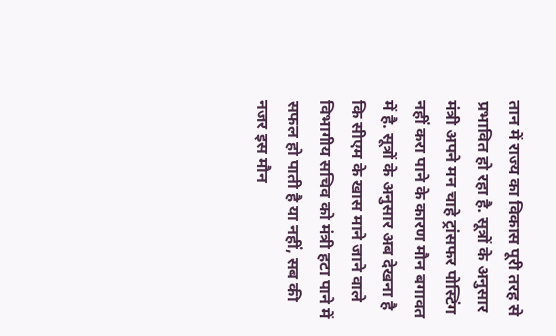तान में राज्य का विकास पूरी तरह से प्रभावित हो रहा है. सूत्रों के अनुसार मंत्री अपने मन चाहे ट्रांसफर पोस्टिंग नहीं करा पाने के कारण मौन बगावत में है. सूत्रों के अनुसार अब देखना है कि सीएम के खास माने जाने वाले विभागीय सचिव को मंत्री हटा पाने में सफल हो पाती है या नहीं, सब की नजर इस मौन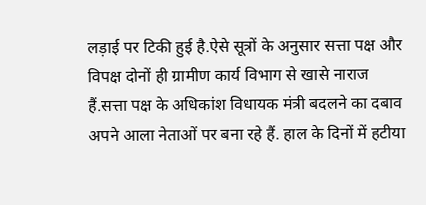लड़ाई पर टिकी हुई है.ऐसे सूत्रों के अनुसार सत्ता पक्ष और विपक्ष दोनों ही ग्रामीण कार्य विभाग से खासे नाराज हैं.सत्ता पक्ष के अधिकांश विधायक मंत्री बदलने का दबाव अपने आला नेताओं पर बना रहे हैं. हाल के दिनों में हटीया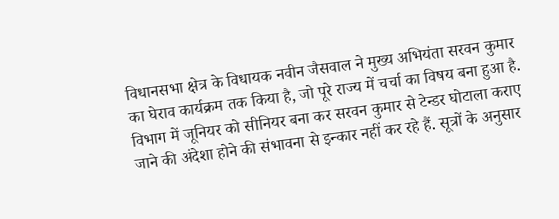विधानसभा क्षेत्र के विधायक नवीन जैसवाल ने मुख्य अभियंता सरवन कुमार का घेराव कार्यक्रम तक किया है, जो पूरे राज्य में चर्चा का विषय बना हुआ है. विभाग में जूनियर को सीनियर बना कर सरवन कुमार से टेन्डर घोटाला कराए जाने की अंदेशा होने की संभावना से इन्कार नहीं कर रहे हैं. सूत्रों के अनुसार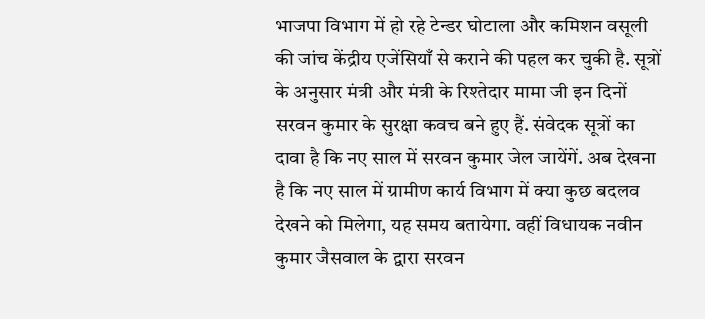भाजपा विभाग में हो रहे टेन्डर घोटाला और कमिशन वसूली की जांच केंद्रीय एजेंसियाँ से कराने की पहल कर चुकी है. सूत्रों के अनुसार मंत्री और मंत्री के रिश्तेदार मामा जी इन दिनों सरवन कुमार के सुरक्षा कवच बने हुए हैं. संवेदक सूत्रों का दावा है कि नए साल में सरवन कुमार जेल जायेंगें. अब देखना है कि नए साल में ग्रामीण कार्य विभाग में क्या कुछ बदलव देखने को मिलेगा, यह समय बतायेगा. वहीं विधायक नवीन कुमार जैसवाल के द्वारा सरवन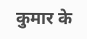कुमार के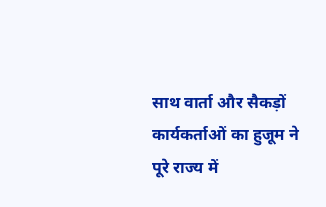साथ वार्ता और सैकड़ों कार्यकर्ताओं का हुजूम ने पूरे राज्य में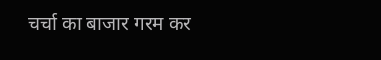चर्चा का बाजार गरम कर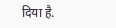दिया है.